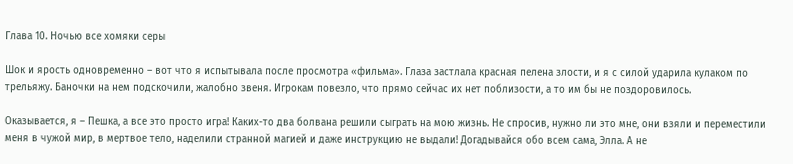Глава 10. Ночью все хомяки серы

Шок и ярость одновременно – вот что я испытывала после просмотра «фильма». Глаза застлала красная пелена злости, и я с силой ударила кулаком по трельяжу. Баночки на нем подскочили, жалобно звеня. Игрокам повезло, что прямо сейчас их нет поблизости, а то им бы не поздоровилось.

Оказывается, я – Пешка, а все это просто игра! Каких-то два болвана решили сыграть на мою жизнь. Не спросив, нужно ли это мне, они взяли и переместили меня в чужой мир, в мертвое тело, наделили странной магией и даже инструкцию не выдали! Догадывайся обо всем сама, Элла. А не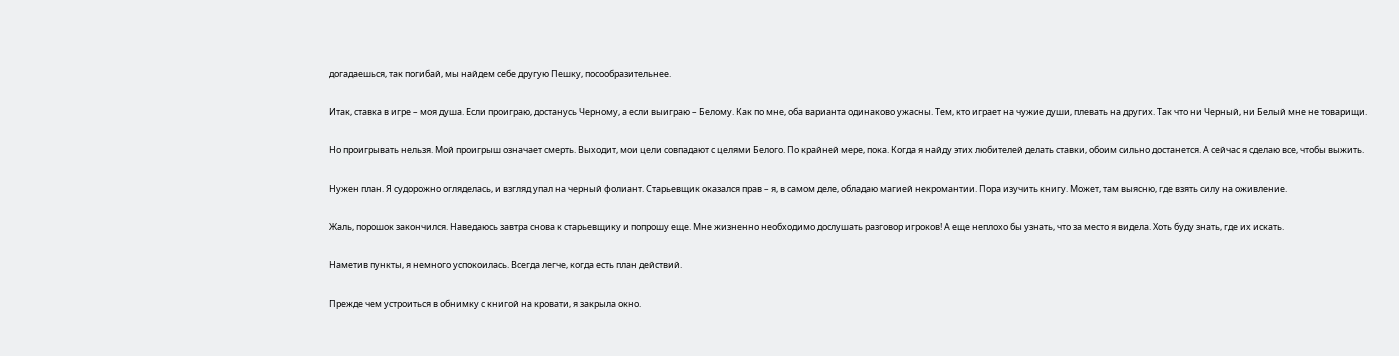догадаешься, так погибай, мы найдем себе другую Пешку, посообразительнее.

Итак, ставка в игре – моя душа. Если проиграю, достанусь Черному, а если выиграю – Белому. Как по мне, оба варианта одинаково ужасны. Тем, кто играет на чужие души, плевать на других. Так что ни Черный, ни Белый мне не товарищи.

Но проигрывать нельзя. Мой проигрыш означает смерть. Выходит, мои цели совпадают с целями Белого. По крайней мере, пока. Когда я найду этих любителей делать ставки, обоим сильно достанется. А сейчас я сделаю все, чтобы выжить.

Нужен план. Я судорожно огляделась, и взгляд упал на черный фолиант. Старьевщик оказался прав – я, в самом деле, обладаю магией некромантии. Пора изучить книгу. Может, там выясню, где взять силу на оживление.

Жаль, порошок закончился. Наведаюсь завтра снова к старьевщику и попрошу еще. Мне жизненно необходимо дослушать разговор игроков! А еще неплохо бы узнать, что за место я видела. Хоть буду знать, где их искать.

Наметив пункты, я немного успокоилась. Всегда легче, когда есть план действий.

Прежде чем устроиться в обнимку с книгой на кровати, я закрыла окно.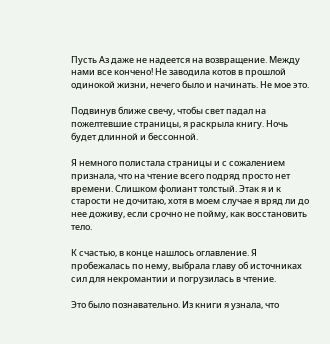Пусть Аз даже не надеется на возвращение. Между нами все кончено! Не заводила котов в прошлой одинокой жизни, нечего было и начинать. Не мое это.

Подвинув ближе свечу, чтобы свет падал на пожелтевшие страницы, я раскрыла книгу. Ночь будет длинной и бессонной.

Я немного полистала страницы и с сожалением признала, что на чтение всего подряд просто нет времени. Слишком фолиант толстый. Этак я и к старости не дочитаю, хотя в моем случае я вряд ли до нее доживу, если срочно не пойму, как восстановить тело.

К счастью, в конце нашлось оглавление. Я пробежалась по нему, выбрала главу об источниках сил для некромантии и погрузилась в чтение.

Это было познавательно. Из книги я узнала, что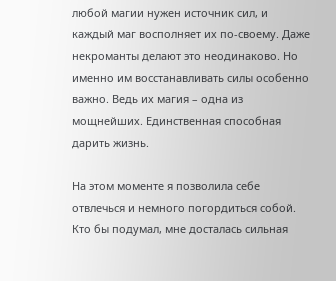любой магии нужен источник сил, и каждый маг восполняет их по-своему. Даже некроманты делают это неодинаково. Но именно им восстанавливать силы особенно важно. Ведь их магия – одна из мощнейших. Единственная способная дарить жизнь.

На этом моменте я позволила себе отвлечься и немного погордиться собой. Кто бы подумал, мне досталась сильная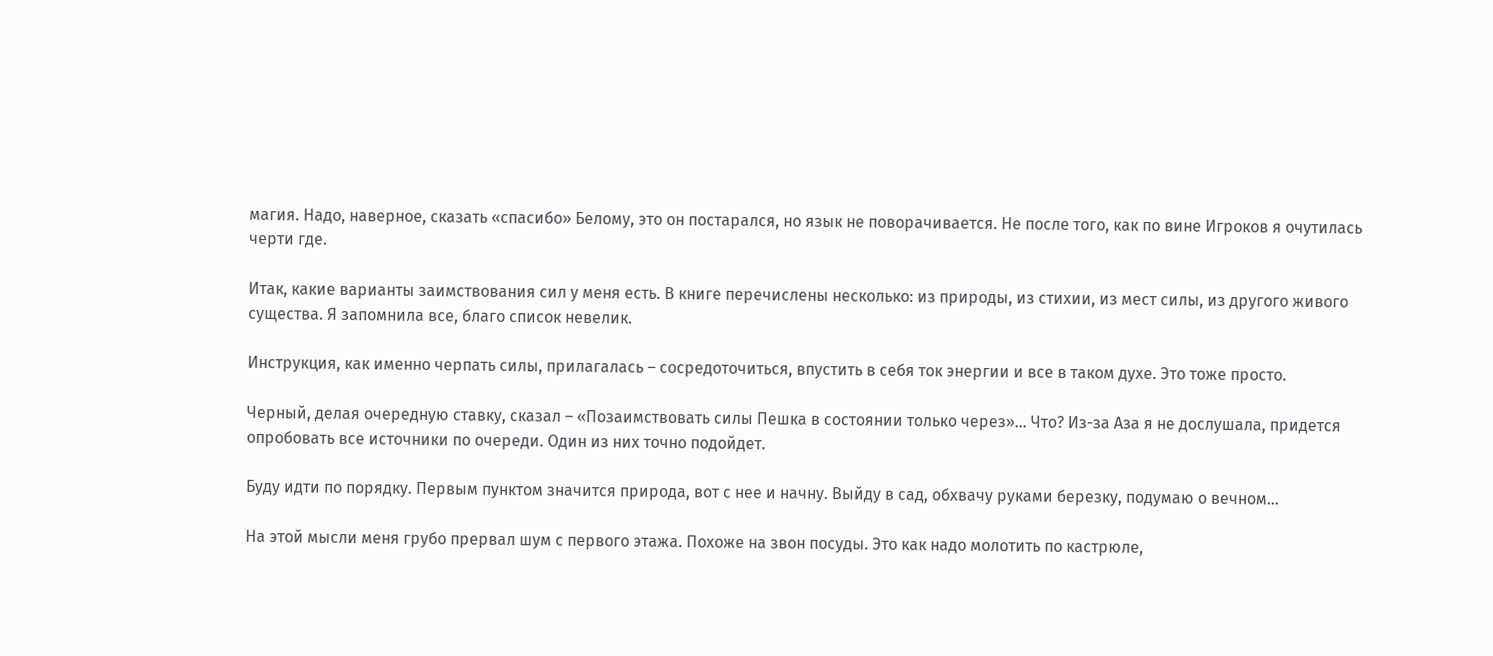магия. Надо, наверное, сказать «спасибо» Белому, это он постарался, но язык не поворачивается. Не после того, как по вине Игроков я очутилась черти где.

Итак, какие варианты заимствования сил у меня есть. В книге перечислены несколько: из природы, из стихии, из мест силы, из другого живого существа. Я запомнила все, благо список невелик.

Инструкция, как именно черпать силы, прилагалась – сосредоточиться, впустить в себя ток энергии и все в таком духе. Это тоже просто.

Черный, делая очередную ставку, сказал – «Позаимствовать силы Пешка в состоянии только через»… Что? Из-за Аза я не дослушала, придется опробовать все источники по очереди. Один из них точно подойдет.

Буду идти по порядку. Первым пунктом значится природа, вот с нее и начну. Выйду в сад, обхвачу руками березку, подумаю о вечном…

На этой мысли меня грубо прервал шум с первого этажа. Похоже на звон посуды. Это как надо молотить по кастрюле,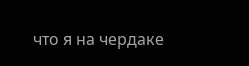что я на чердаке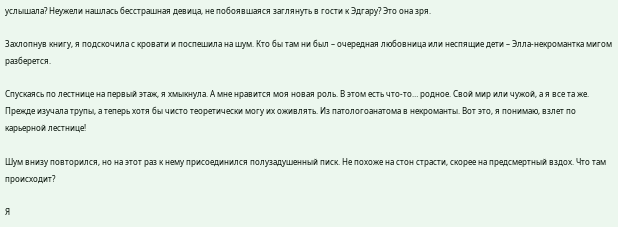услышала? Неужели нашлась бесстрашная девица, не побоявшаяся заглянуть в гости к Эдгару? Это она зря.

Захлопнув книгу, я подскочила с кровати и поспешила на шум. Кто бы там ни был – очередная любовница или неспящие дети – Элла-некромантка мигом разберется.

Спускаясь по лестнице на первый этаж, я хмыкнула. А мне нравится моя новая роль. В этом есть что-то… родное. Свой мир или чужой, а я все та же. Прежде изучала трупы, а теперь хотя бы чисто теоретически могу их оживлять. Из патологоанатома в некроманты. Вот это, я понимаю, взлет по карьерной лестнице!

Шум внизу повторился, но на этот раз к нему присоединился полузадушенный писк. Не похоже на стон страсти, скорее на предсмертный вздох. Что там происходит?

Я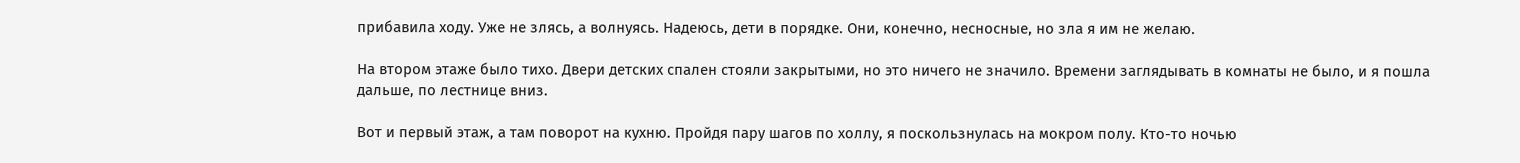прибавила ходу. Уже не злясь, а волнуясь. Надеюсь, дети в порядке. Они, конечно, несносные, но зла я им не желаю.

На втором этаже было тихо. Двери детских спален стояли закрытыми, но это ничего не значило. Времени заглядывать в комнаты не было, и я пошла дальше, по лестнице вниз.

Вот и первый этаж, а там поворот на кухню. Пройдя пару шагов по холлу, я поскользнулась на мокром полу. Кто-то ночью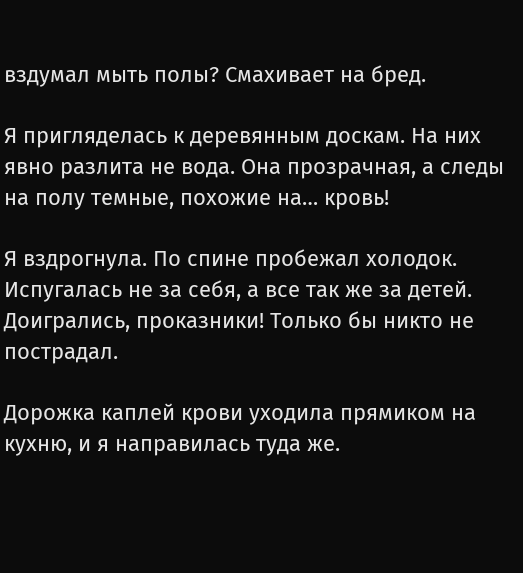вздумал мыть полы? Смахивает на бред.

Я пригляделась к деревянным доскам. На них явно разлита не вода. Она прозрачная, а следы на полу темные, похожие на… кровь!

Я вздрогнула. По спине пробежал холодок. Испугалась не за себя, а все так же за детей. Доигрались, проказники! Только бы никто не пострадал.

Дорожка каплей крови уходила прямиком на кухню, и я направилась туда же.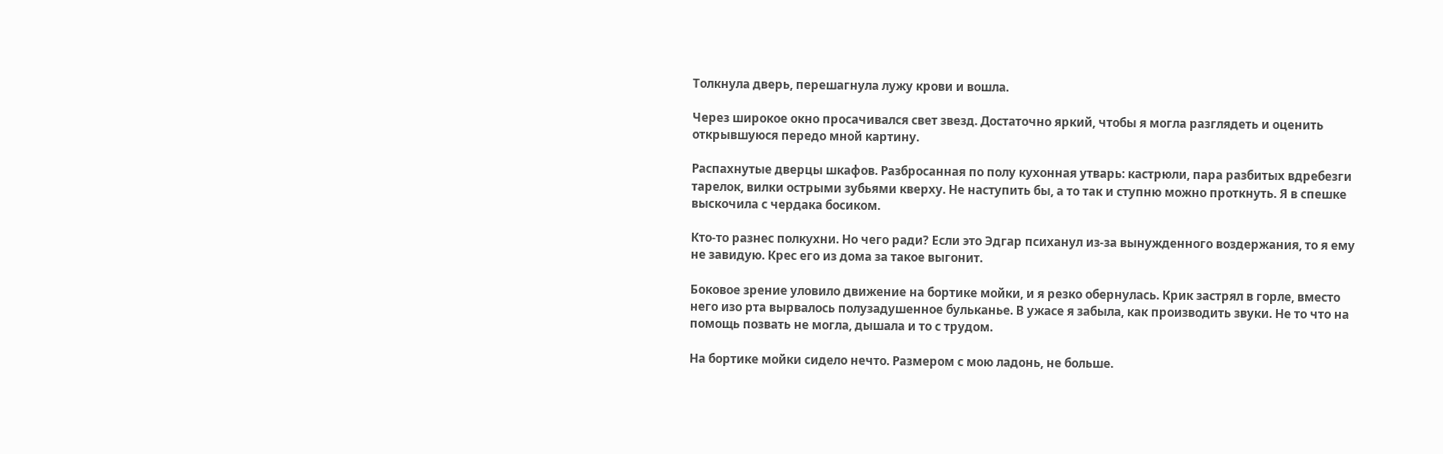Толкнула дверь, перешагнула лужу крови и вошла.

Через широкое окно просачивался свет звезд. Достаточно яркий, чтобы я могла разглядеть и оценить открывшуюся передо мной картину.

Распахнутые дверцы шкафов. Разбросанная по полу кухонная утварь: кастрюли, пара разбитых вдребезги тарелок, вилки острыми зубьями кверху. Не наступить бы, а то так и ступню можно проткнуть. Я в спешке выскочила с чердака босиком.

Кто-то разнес полкухни. Но чего ради? Если это Эдгар психанул из-за вынужденного воздержания, то я ему не завидую. Крес его из дома за такое выгонит.

Боковое зрение уловило движение на бортике мойки, и я резко обернулась. Крик застрял в горле, вместо него изо рта вырвалось полузадушенное бульканье. В ужасе я забыла, как производить звуки. Не то что на помощь позвать не могла, дышала и то с трудом.

На бортике мойки сидело нечто. Размером с мою ладонь, не больше.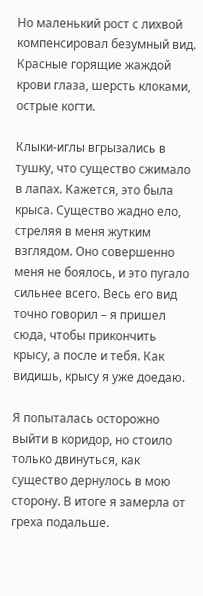Но маленький рост с лихвой компенсировал безумный вид. Красные горящие жаждой крови глаза, шерсть клоками, острые когти.

Клыки-иглы вгрызались в тушку, что существо сжимало в лапах. Кажется, это была крыса. Существо жадно ело, стреляя в меня жутким взглядом. Оно совершенно меня не боялось, и это пугало сильнее всего. Весь его вид точно говорил – я пришел сюда, чтобы прикончить крысу, а после и тебя. Как видишь, крысу я уже доедаю.

Я попыталась осторожно выйти в коридор, но стоило только двинуться, как существо дернулось в мою сторону. В итоге я замерла от греха подальше.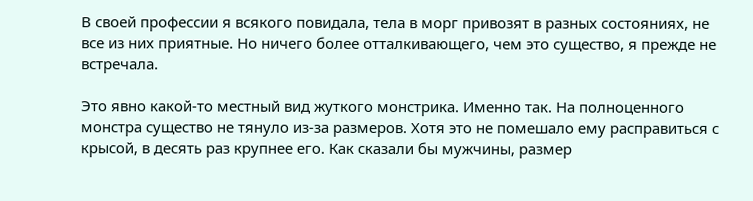В своей профессии я всякого повидала, тела в морг привозят в разных состояниях, не все из них приятные. Но ничего более отталкивающего, чем это существо, я прежде не встречала.

Это явно какой-то местный вид жуткого монстрика. Именно так. На полноценного монстра существо не тянуло из-за размеров. Хотя это не помешало ему расправиться с крысой, в десять раз крупнее его. Как сказали бы мужчины, размер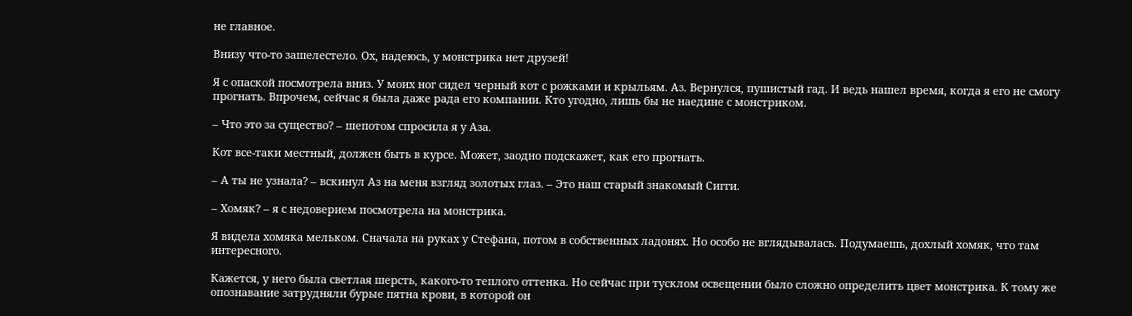не главное.

Внизу что-то зашелестело. Ох, надеюсь, у монстрика нет друзей!

Я с опаской посмотрела вниз. У моих ног сидел черный кот с рожками и крыльям. Аз. Вернулся, пушистый гад. И ведь нашел время, когда я его не смогу прогнать. Впрочем, сейчас я была даже рада его компании. Кто угодно, лишь бы не наедине с монстриком.

– Что это за существо? – шепотом спросила я у Аза.

Кот все-таки местный, должен быть в курсе. Может, заодно подскажет, как его прогнать.

– А ты не узнала? – вскинул Аз на меня взгляд золотых глаз. – Это наш старый знакомый Сигги.

– Хомяк? – я с недоверием посмотрела на монстрика.

Я видела хомяка мельком. Сначала на руках у Стефана, потом в собственных ладонях. Но особо не вглядывалась. Подумаешь, дохлый хомяк, что там интересного.

Кажется, у него была светлая шерсть, какого-то теплого оттенка. Но сейчас при тусклом освещении было сложно определить цвет монстрика. К тому же опознавание затрудняли бурые пятна крови, в которой он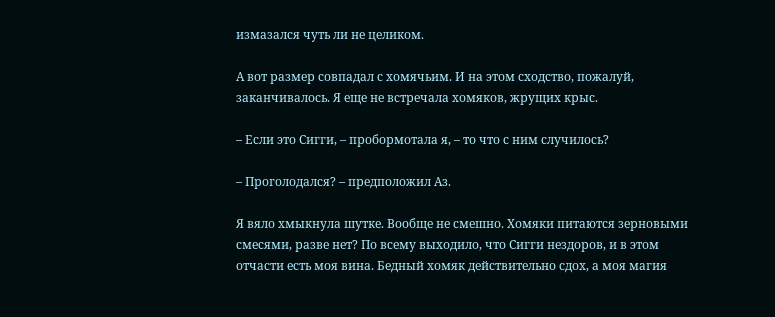измазался чуть ли не целиком.

А вот размер совпадал с хомячьим. И на этом сходство, пожалуй, заканчивалось. Я еще не встречала хомяков, жрущих крыс.

– Если это Сигги, – пробормотала я, – то что с ним случилось?

– Проголодался? – предположил Аз.

Я вяло хмыкнула шутке. Вообще не смешно. Хомяки питаются зерновыми смесями, разве нет? По всему выходило, что Сигги нездоров, и в этом отчасти есть моя вина. Бедный хомяк действительно сдох, а моя магия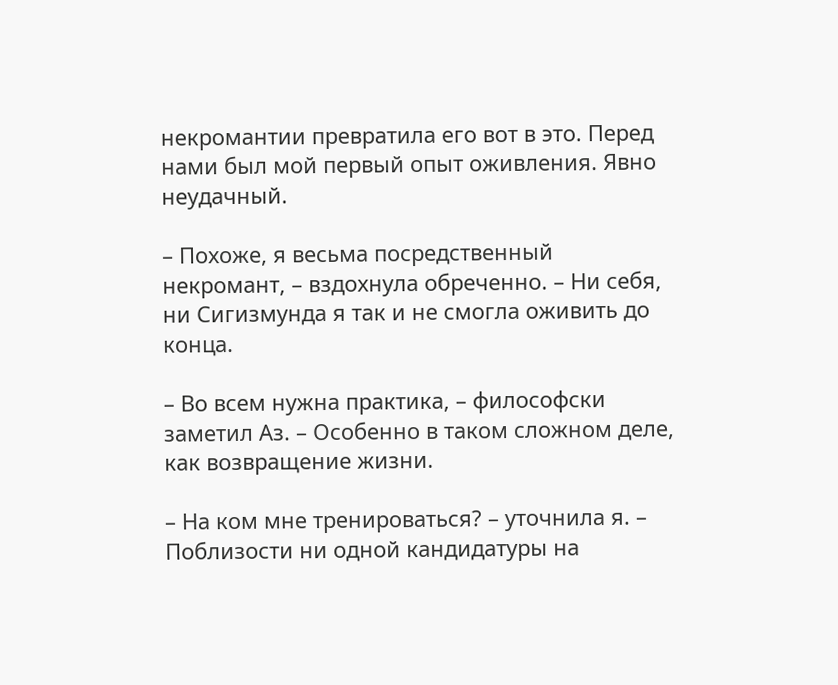некромантии превратила его вот в это. Перед нами был мой первый опыт оживления. Явно неудачный.

– Похоже, я весьма посредственный некромант, – вздохнула обреченно. – Ни себя, ни Сигизмунда я так и не смогла оживить до конца.

– Во всем нужна практика, – философски заметил Аз. – Особенно в таком сложном деле, как возвращение жизни.

– На ком мне тренироваться? – уточнила я. – Поблизости ни одной кандидатуры на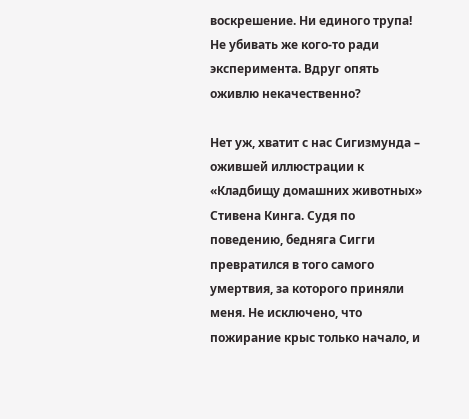воскрешение. Ни единого трупа! Не убивать же кого-то ради эксперимента. Вдруг опять оживлю некачественно?

Нет уж, хватит с нас Сигизмунда – ожившей иллюстрации к «Кладбищу домашних животных» Стивена Кинга. Судя по поведению, бедняга Сигги превратился в того самого умертвия, за которого приняли меня. Не исключено, что пожирание крыс только начало, и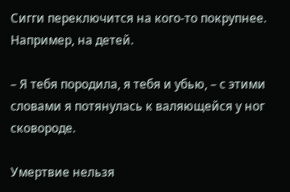Сигги переключится на кого-то покрупнее. Например, на детей.

– Я тебя породила, я тебя и убью, – с этими словами я потянулась к валяющейся у ног сковороде.

Умертвие нельзя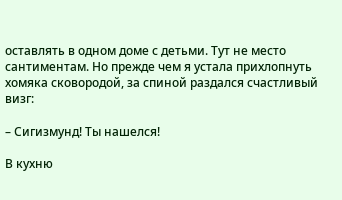оставлять в одном доме с детьми. Тут не место сантиментам. Но прежде чем я устала прихлопнуть хомяка сковородой, за спиной раздался счастливый визг:

– Сигизмунд! Ты нашелся!

В кухню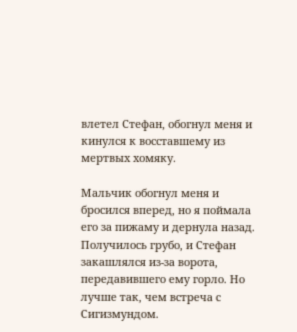влетел Стефан, обогнул меня и кинулся к восставшему из мертвых хомяку.

Мальчик обогнул меня и бросился вперед, но я поймала его за пижаму и дернула назад. Получилось грубо, и Стефан закашлялся из-за ворота, передавившего ему горло. Но лучше так, чем встреча с Сигизмундом.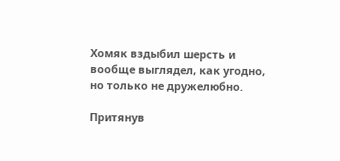Хомяк вздыбил шерсть и вообще выглядел, как угодно, но только не дружелюбно.

Притянув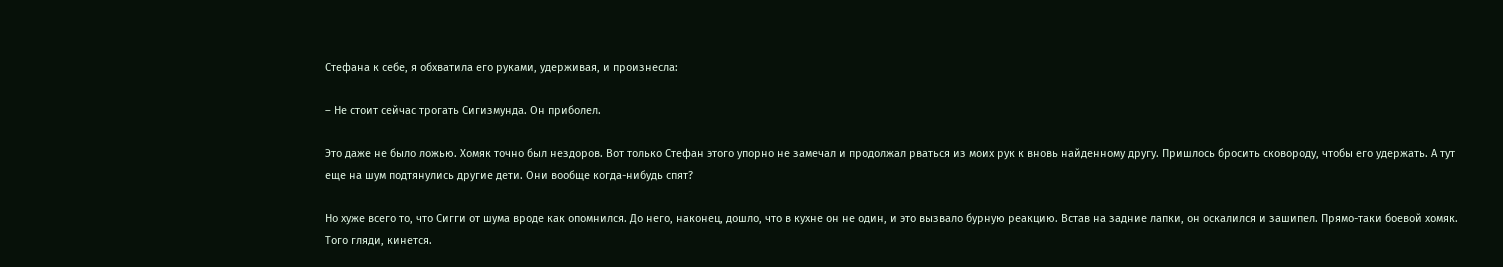Стефана к себе, я обхватила его руками, удерживая, и произнесла:

– Не стоит сейчас трогать Сигизмунда. Он приболел.

Это даже не было ложью. Хомяк точно был нездоров. Вот только Стефан этого упорно не замечал и продолжал рваться из моих рук к вновь найденному другу. Пришлось бросить сковороду, чтобы его удержать. А тут еще на шум подтянулись другие дети. Они вообще когда-нибудь спят?

Но хуже всего то, что Сигги от шума вроде как опомнился. До него, наконец, дошло, что в кухне он не один, и это вызвало бурную реакцию. Встав на задние лапки, он оскалился и зашипел. Прямо-таки боевой хомяк. Того гляди, кинется.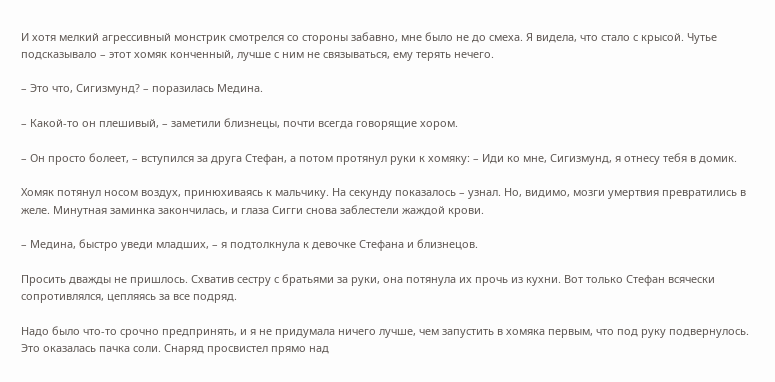И хотя мелкий агрессивный монстрик смотрелся со стороны забавно, мне было не до смеха. Я видела, что стало с крысой. Чутье подсказывало – этот хомяк конченный, лучше с ним не связываться, ему терять нечего.

– Это что, Сигизмунд? – поразилась Медина.

– Какой-то он плешивый, – заметили близнецы, почти всегда говорящие хором.

– Он просто болеет, – вступился за друга Стефан, а потом протянул руки к хомяку: – Иди ко мне, Сигизмунд, я отнесу тебя в домик.

Хомяк потянул носом воздух, принюхиваясь к мальчику. На секунду показалось – узнал. Но, видимо, мозги умертвия превратились в желе. Минутная заминка закончилась, и глаза Сигги снова заблестели жаждой крови.

– Медина, быстро уведи младших, – я подтолкнула к девочке Стефана и близнецов.

Просить дважды не пришлось. Схватив сестру с братьями за руки, она потянула их прочь из кухни. Вот только Стефан всячески сопротивлялся, цепляясь за все подряд.

Надо было что-то срочно предпринять, и я не придумала ничего лучше, чем запустить в хомяка первым, что под руку подвернулось. Это оказалась пачка соли. Снаряд просвистел прямо над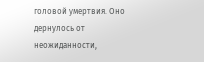головой умертвия. Оно дернулось от неожиданности,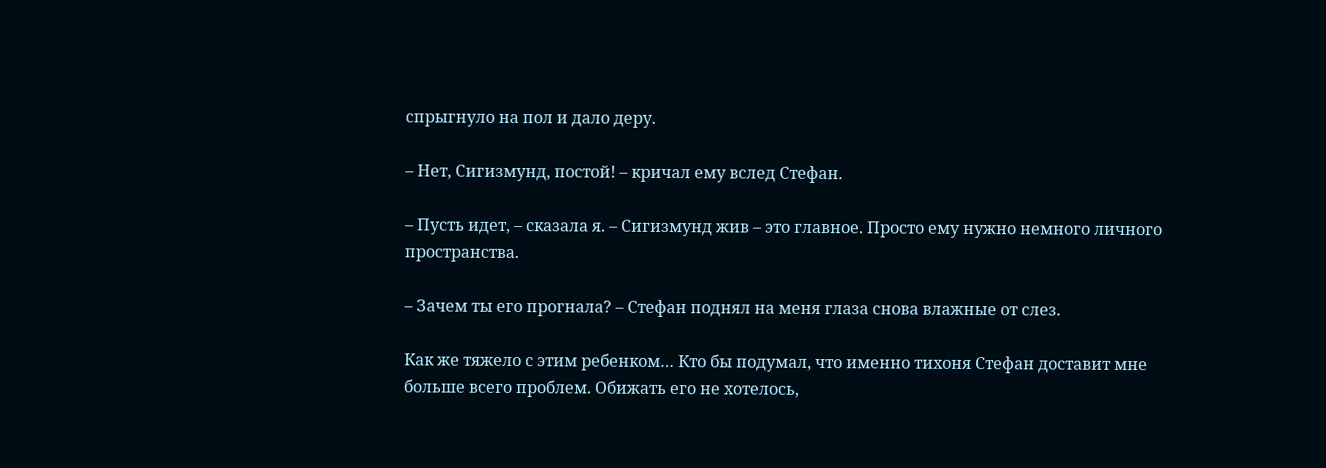спрыгнуло на пол и дало деру.

– Нет, Сигизмунд, постой! – кричал ему вслед Стефан.

– Пусть идет, – сказала я. – Сигизмунд жив – это главное. Просто ему нужно немного личного пространства.

– Зачем ты его прогнала? – Стефан поднял на меня глаза снова влажные от слез.

Как же тяжело с этим ребенком… Кто бы подумал, что именно тихоня Стефан доставит мне больше всего проблем. Обижать его не хотелось,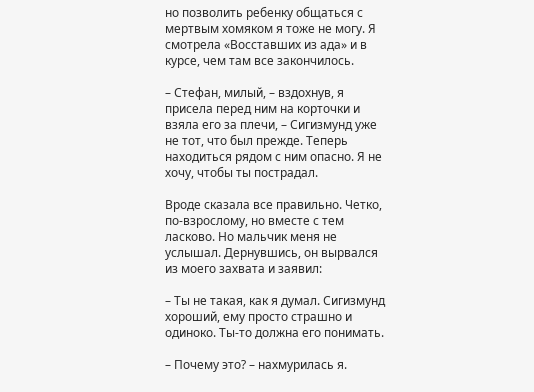но позволить ребенку общаться с мертвым хомяком я тоже не могу. Я смотрела «Восставших из ада» и в курсе, чем там все закончилось.

– Стефан, милый, – вздохнув, я присела перед ним на корточки и взяла его за плечи, – Сигизмунд уже не тот, что был прежде. Теперь находиться рядом с ним опасно. Я не хочу, чтобы ты пострадал.

Вроде сказала все правильно. Четко, по-взрослому, но вместе с тем ласково. Но мальчик меня не услышал. Дернувшись, он вырвался из моего захвата и заявил:

– Ты не такая, как я думал. Сигизмунд хороший, ему просто страшно и одиноко. Ты-то должна его понимать.

– Почему это? – нахмурилась я.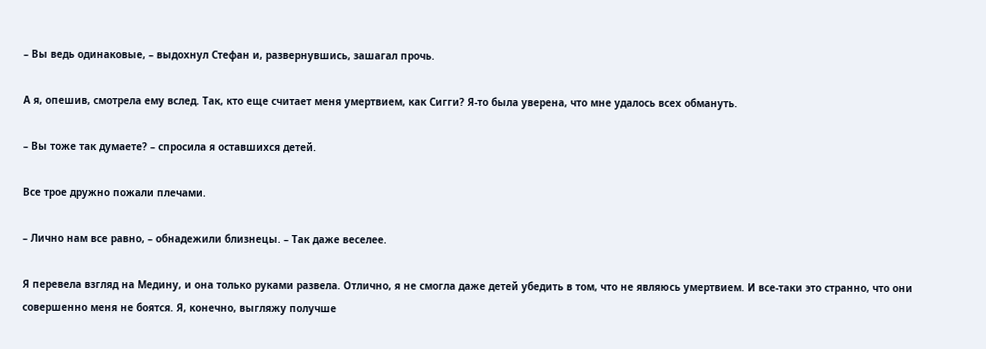– Вы ведь одинаковые, – выдохнул Стефан и, развернувшись, зашагал прочь.

А я, опешив, смотрела ему вслед. Так, кто еще считает меня умертвием, как Сигги? Я-то была уверена, что мне удалось всех обмануть.

– Вы тоже так думаете? – спросила я оставшихся детей.

Все трое дружно пожали плечами.

– Лично нам все равно, – обнадежили близнецы. – Так даже веселее.

Я перевела взгляд на Медину, и она только руками развела. Отлично, я не смогла даже детей убедить в том, что не являюсь умертвием. И все-таки это странно, что они совершенно меня не боятся. Я, конечно, выгляжу получше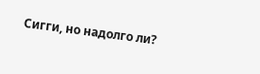Сигги, но надолго ли?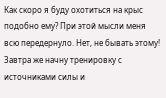Как скоро я буду охотиться на крыс подобно ему? При этой мысли меня всю передернуло. Нет, не бывать этому! Завтра же начну тренировку с источниками силы и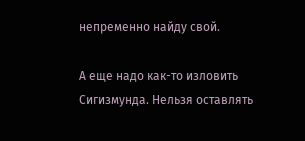непременно найду свой.

А еще надо как-то изловить Сигизмунда. Нельзя оставлять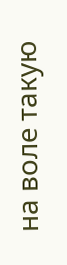на воле такую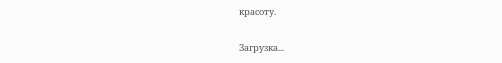красоту.

Загрузка...